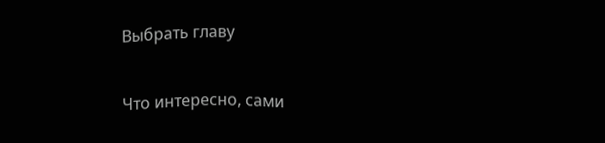Выбрать главу

Что интересно, сами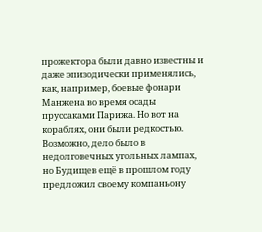прожектора были давно известны и даже эпизодически применялись, как, например, боевые фонари Манжена во время осады пруссаками Парижа. Но вот на кораблях, они были редкостью. Возможно, дело было в недолговечных угольных лампах, но Будищев ещё в прошлом году предложил своему компаньону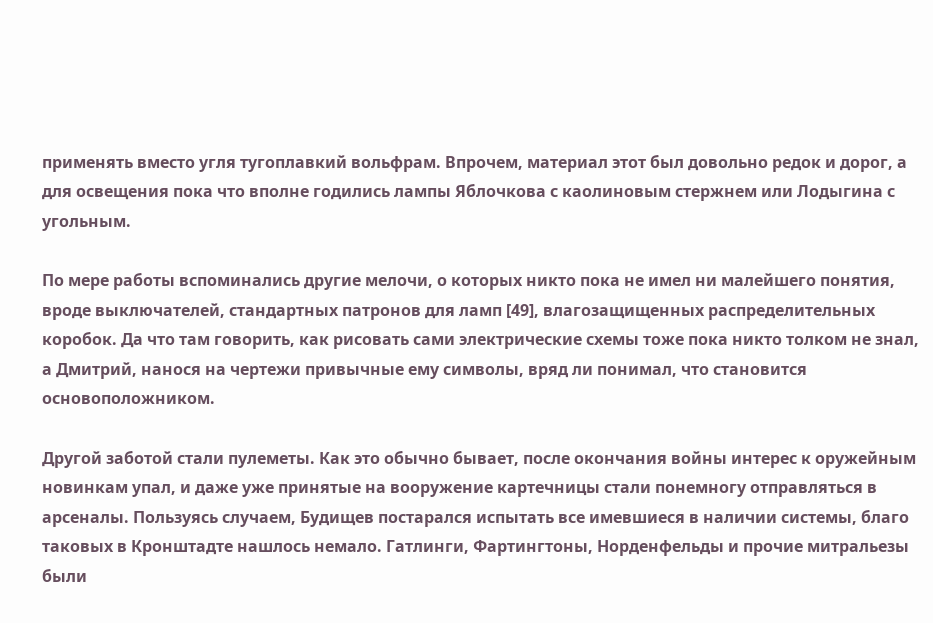применять вместо угля тугоплавкий вольфрам. Впрочем, материал этот был довольно редок и дорог, а для освещения пока что вполне годились лампы Яблочкова с каолиновым стержнем или Лодыгина с угольным.

По мере работы вспоминались другие мелочи, о которых никто пока не имел ни малейшего понятия, вроде выключателей, стандартных патронов для ламп [49], влагозащищенных распределительных коробок. Да что там говорить, как рисовать сами электрические схемы тоже пока никто толком не знал, а Дмитрий, нанося на чертежи привычные ему символы, вряд ли понимал, что становится основоположником.

Другой заботой стали пулеметы. Как это обычно бывает, после окончания войны интерес к оружейным новинкам упал, и даже уже принятые на вооружение картечницы стали понемногу отправляться в арсеналы. Пользуясь случаем, Будищев постарался испытать все имевшиеся в наличии системы, благо таковых в Кронштадте нашлось немало. Гатлинги, Фартингтоны, Норденфельды и прочие митральезы были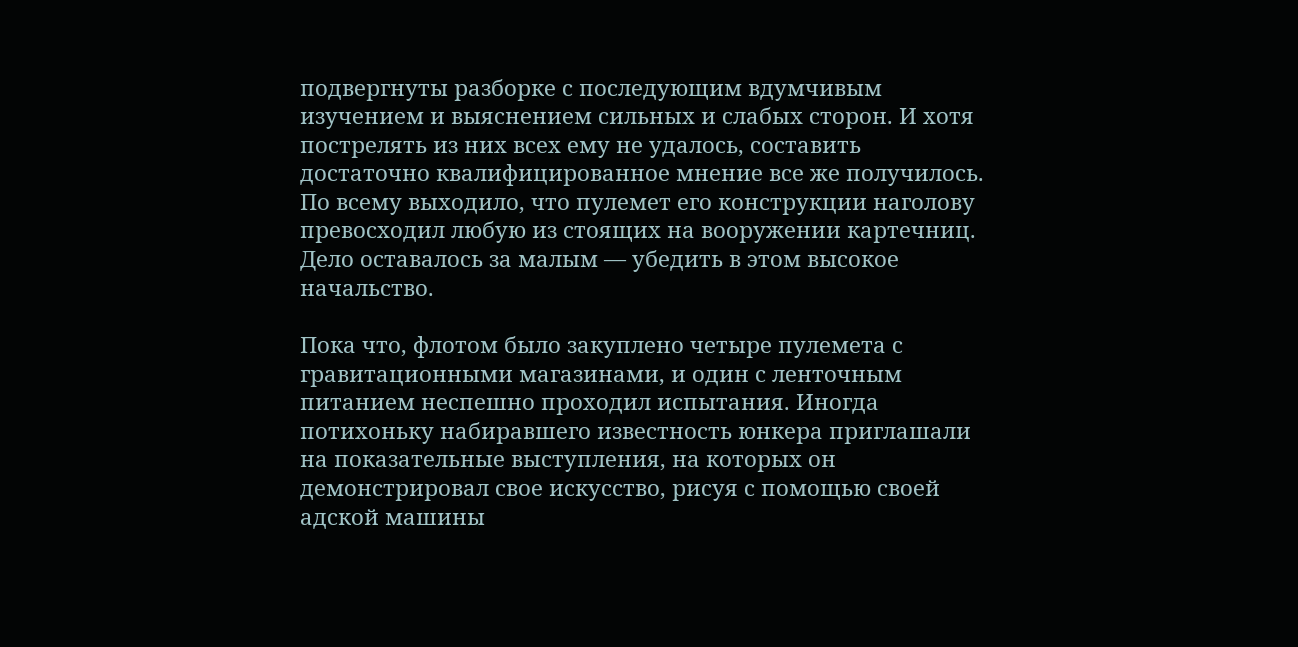подвергнуты разборке с последующим вдумчивым изучением и выяснением сильных и слабых сторон. И хотя пострелять из них всех ему не удалось, составить достаточно квалифицированное мнение все же получилось. По всему выходило, что пулемет его конструкции наголову превосходил любую из стоящих на вооружении картечниц. Дело оставалось за малым — убедить в этом высокое начальство.

Пока что, флотом было закуплено четыре пулемета с гравитационными магазинами, и один с ленточным питанием неспешно проходил испытания. Иногда потихоньку набиравшего известность юнкера приглашали на показательные выступления, на которых он демонстрировал свое искусство, рисуя с помощью своей адской машины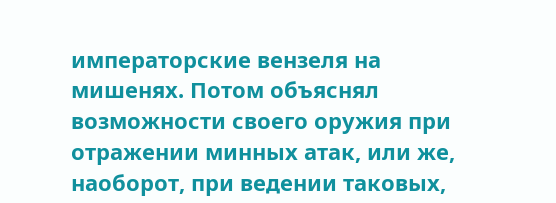императорские вензеля на мишенях. Потом объяснял возможности своего оружия при отражении минных атак, или же, наоборот, при ведении таковых,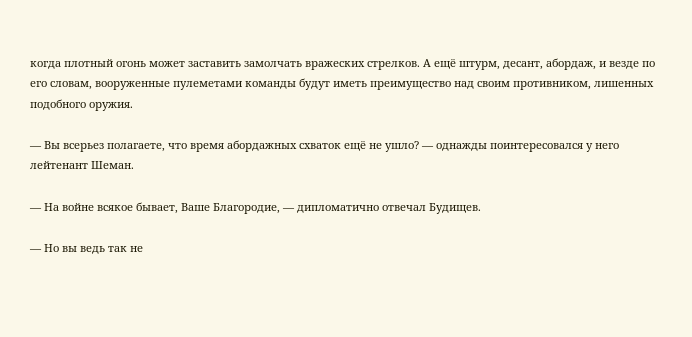когда плотный огонь может заставить замолчать вражеских стрелков. А ещё штурм, десант, абордаж, и везде по его словам, вооруженные пулеметами команды будут иметь преимущество над своим противником, лишенных подобного оружия.

— Вы всерьез полагаете, что время абордажных схваток ещё не ушло? — однажды поинтересовался у него лейтенант Шеман.

— На войне всякое бывает, Ваше Благородие, — дипломатично отвечал Будищев.

— Но вы ведь так не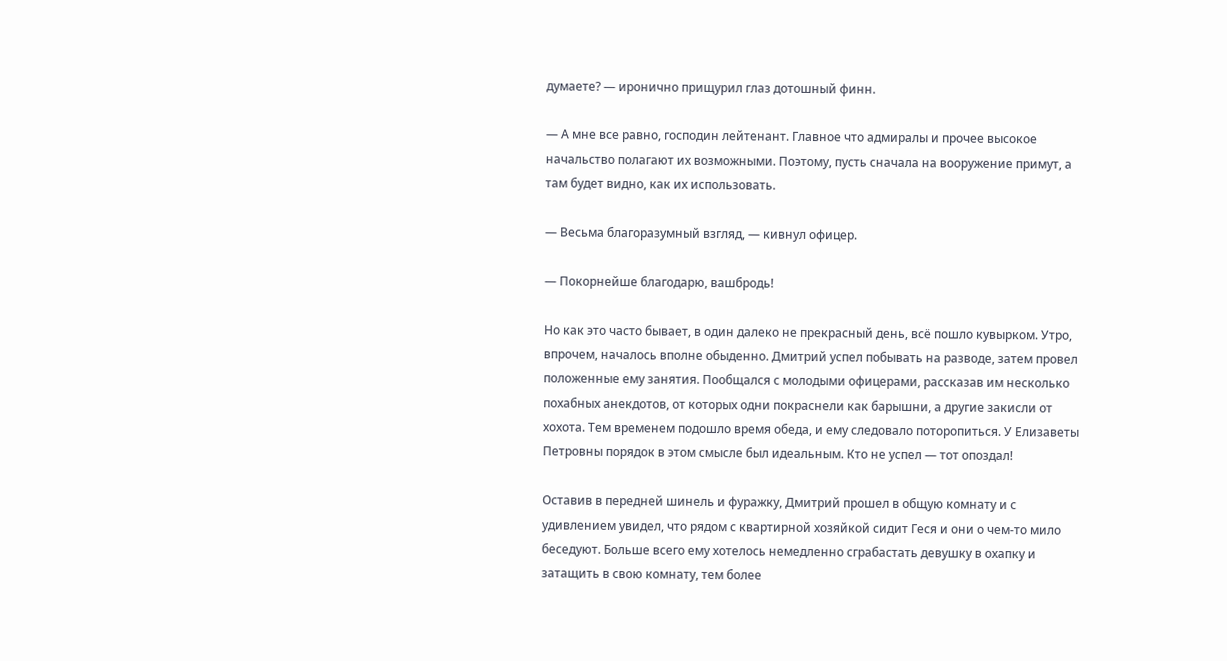думаете? — иронично прищурил глаз дотошный финн.

— А мне все равно, господин лейтенант. Главное что адмиралы и прочее высокое начальство полагают их возможными. Поэтому, пусть сначала на вооружение примут, а там будет видно, как их использовать.

— Весьма благоразумный взгляд, — кивнул офицер.

— Покорнейше благодарю, вашбродь!

Но как это часто бывает, в один далеко не прекрасный день, всё пошло кувырком. Утро, впрочем, началось вполне обыденно. Дмитрий успел побывать на разводе, затем провел положенные ему занятия. Пообщался с молодыми офицерами, рассказав им несколько похабных анекдотов, от которых одни покраснели как барышни, а другие закисли от хохота. Тем временем подошло время обеда, и ему следовало поторопиться. У Елизаветы Петровны порядок в этом смысле был идеальным. Кто не успел — тот опоздал!

Оставив в передней шинель и фуражку, Дмитрий прошел в общую комнату и с удивлением увидел, что рядом с квартирной хозяйкой сидит Геся и они о чем-то мило беседуют. Больше всего ему хотелось немедленно сграбастать девушку в охапку и затащить в свою комнату, тем более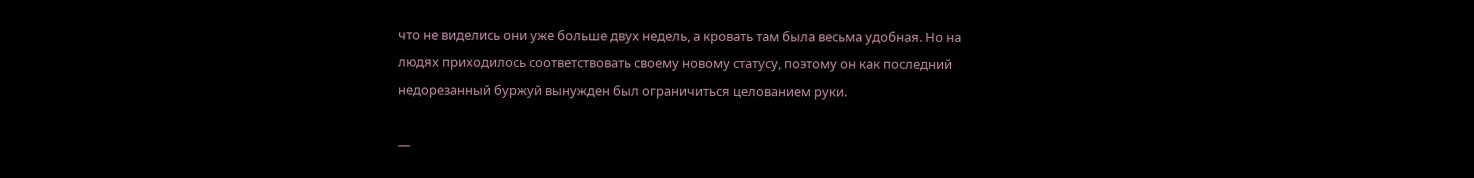что не виделись они уже больше двух недель, а кровать там была весьма удобная. Но на людях приходилось соответствовать своему новому статусу, поэтому он как последний недорезанный буржуй вынужден был ограничиться целованием руки.

—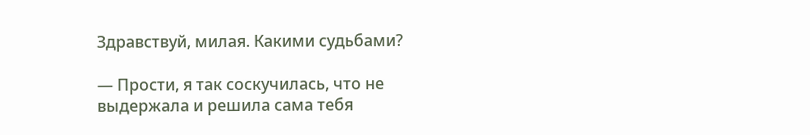Здравствуй, милая. Какими судьбами?

— Прости, я так соскучилась, что не выдержала и решила сама тебя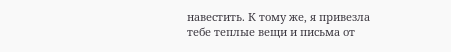навестить. К тому же, я привезла тебе теплые вещи и письма от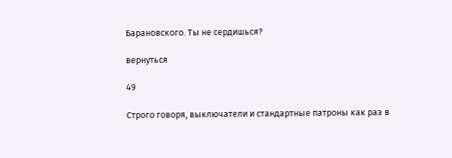Барановского. Ты не сердишься?

вернуться

49

Строго говоря, выключатели и стандартные патроны как раз в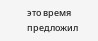это время предложил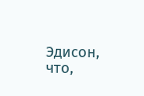Эдисон, что,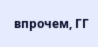впрочем, ГГ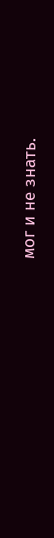мог и не знать.